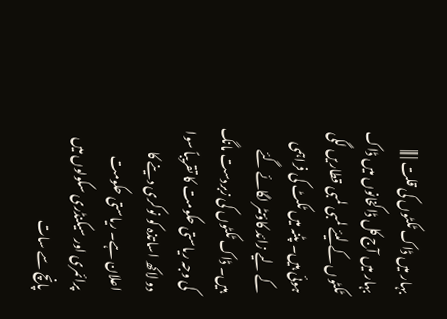بہار میں ڈاک ٹکٹوں کی قلت | |||
بہار میں آج کل ڈاکخانوں میں ڈاک ٹکٹوں کے لیئے لمبی لمبی قطاریں لگی ہوئی ہیں۔ پٹنہ میں ٹکٹ کی فراہمی کے لیے زائد کاؤنٹر لگائے گئے ہیں۔ ڈاک ٹکٹوں کی زبردست مانگ کی وجہ ریاستی حکومت کا تقریباً سوا دو لاکھ اساتذہ کو نوکری دینے کا اعلان ہے۔ ریاستی حکومت پرائمری اور سیکنڈری سکولوں میں پانچ سے سات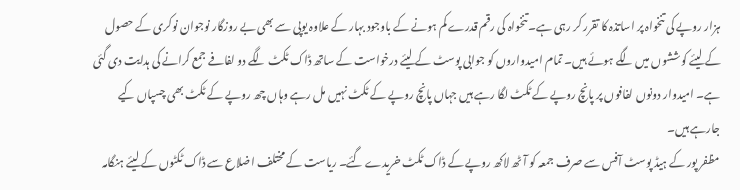ہزار روپے کی تنخواہ پر اساتذہ کا تقرر کر رہی ہے۔ تنخواہ کی رقم قدرے کم ہونے کے باوجود بہار کے علاوہ یوپی سے بھی بے روزگار نوجوان نوکری کے حصول کے لیئے کوششوں میں لگے ہوئے ہیں۔ تمام امیدواروں کو جوابی پوسٹ کے لیئے درخواست کے ساتھ ڈاک ٹکٹ لگے دو لفافے جمع کرانے کی ہدایت دی گئی ہے۔ امیدوار دونوں لفافوں پر پانچ روپے کے ٹکٹ لگا رہے ہیں جہاں پانچ روپے کے ٹکٹ نہیں مل رہے وہاں چھ روپے کے ٹکٹ بھی چسپاں کیے جارہے ہیں۔
مظفر پور کے ہیڈ پوسٹ آفس سے صرف جمعہ کو آٹھ لاکھ روپے کے ڈاک ٹکٹ خریدے گئے۔ ریاست کے مختلف اضلاع سے ڈاک ٹکٹوں کے لیئے ہنگامہ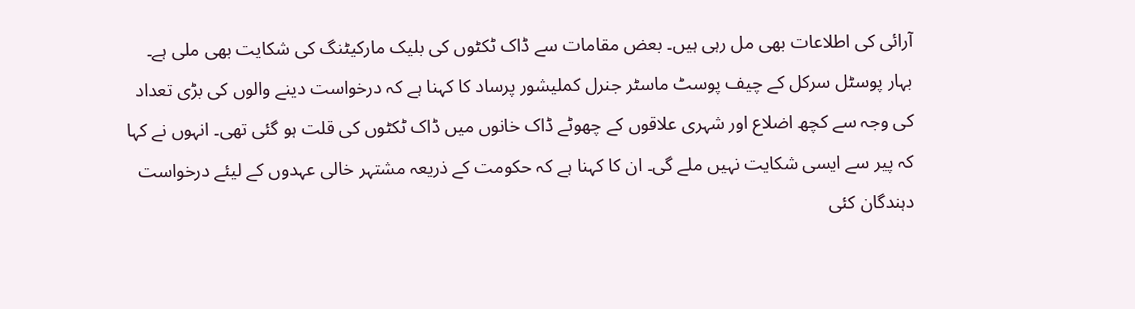آرائی کی اطلاعات بھی مل رہی ہیں۔ بعض مقامات سے ڈاک ٹکٹوں کی بلیک مارکیٹنگ کی شکایت بھی ملی ہے۔ بہار پوسٹل سرکل کے چیف پوسٹ ماسٹر جنرل کملیشور پرساد کا کہنا ہے کہ درخواست دینے والوں کی بڑی تعداد کی وجہ سے کچھ اضلاع اور شہری علاقوں کے چھوٹے ڈاک خانوں میں ڈاک ٹکٹوں کی قلت ہو گئی تھی۔ انہوں نے کہا کہ پیر سے ایسی شکایت نہیں ملے گی۔ ان کا کہنا ہے کہ حکومت کے ذریعہ مشتہر خالی عہدوں کے لیئے درخواست دہندگان کئی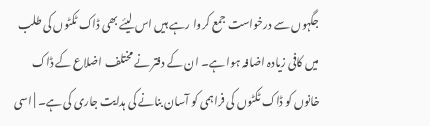جگہوں سے درخواست جمع کروا رہے ہیں اس لیئے بھی ڈاک ٹکٹوں کی طلب میں کافی زیادہ اضافہ ہوا ہے۔ ان کے دفتر نے مختلف اضلاع کے ڈاک خانوں کو ڈاک ٹکٹوں کی فراہمی کو آسان بنانے کی ہدایت جاری کی ہے۔ | اسی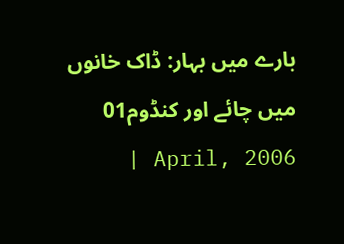بارے میں بہار: ڈاک خانوں میں چائے اور کنڈوم01 April, 2006 |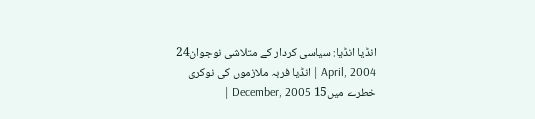انڈیا انڈیا: سیاسی کردار کے متلاشی نوجوان24 April, 2004 | انڈیا فربہ ملازموں کی نوکری خطرے میں15 December, 2005 |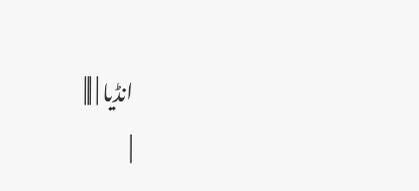انڈیا | |||
|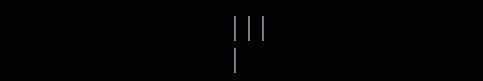|||
|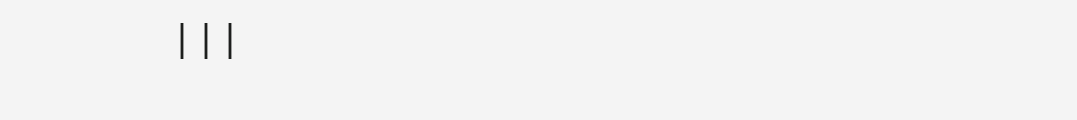|||